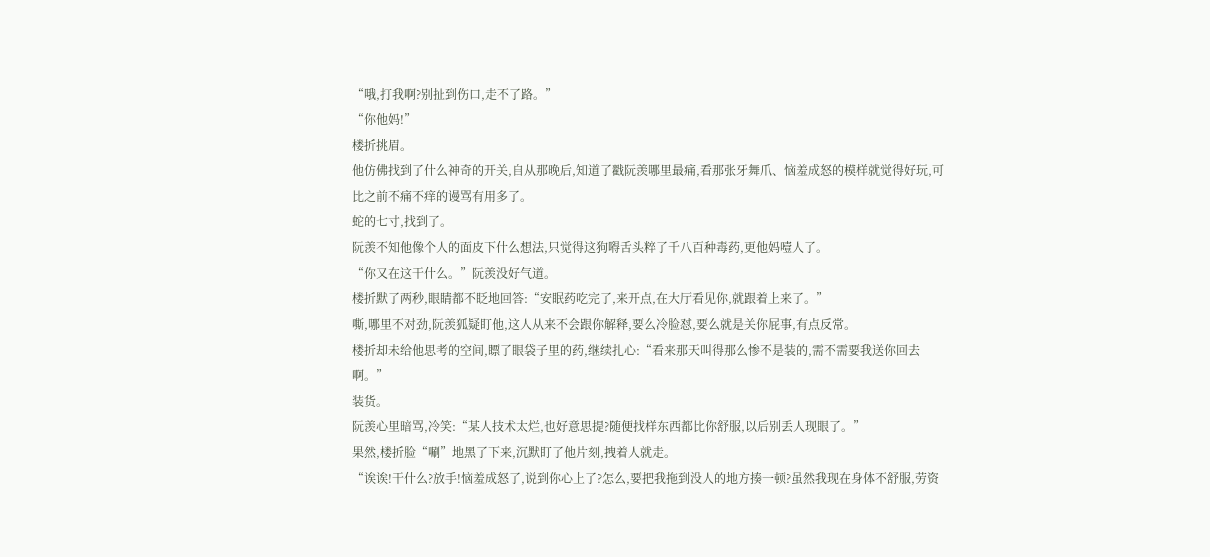“哦,打我啊?别扯到伤口,走不了路。”
“你他妈!”
楼折挑眉。
他仿佛找到了什么神奇的开关,自从那晚后,知道了戳阮羡哪里最痛,看那张牙舞爪、恼羞成怒的模样就觉得好玩,可比之前不痛不痒的谩骂有用多了。
蛇的七寸,找到了。
阮羡不知他像个人的面皮下什么想法,只觉得这狗嘚舌头粹了千八百种毒药,更他妈噎人了。
“你又在这干什么。”阮羡没好气道。
楼折默了两秒,眼睛都不眨地回答:“安眠药吃完了,来开点,在大厅看见你,就跟着上来了。”
嘶,哪里不对劲,阮羡狐疑盯他,这人从来不会跟你解释,要么冷脸怼,要么就是关你屁事,有点反常。
楼折却未给他思考的空间,瞟了眼袋子里的药,继续扎心:“看来那天叫得那么惨不是装的,需不需要我送你回去啊。”
装货。
阮羡心里暗骂,冷笑:“某人技术太烂,也好意思提?随便找样东西都比你舒服,以后别丢人现眼了。”
果然,楼折脸“唰”地黑了下来,沉默盯了他片刻,拽着人就走。
“诶诶!干什么?放手!恼羞成怒了,说到你心上了?怎么,要把我拖到没人的地方揍一顿?虽然我现在身体不舒服,劳资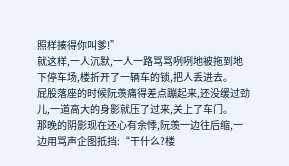照样揍得你叫爹!”
就这样,一人沉默,一人一路骂骂咧咧地被拖到地下停车场,楼折开了一辆车的锁,把人丢进去。
屁股落座的时候阮羡痛得差点蹦起来,还没缓过劲儿,一道高大的身影就压了过来,关上了车门。
那晚的阴影现在还心有余悸,阮羡一边往后缩,一边用骂声企图抵挡:“干什么?楼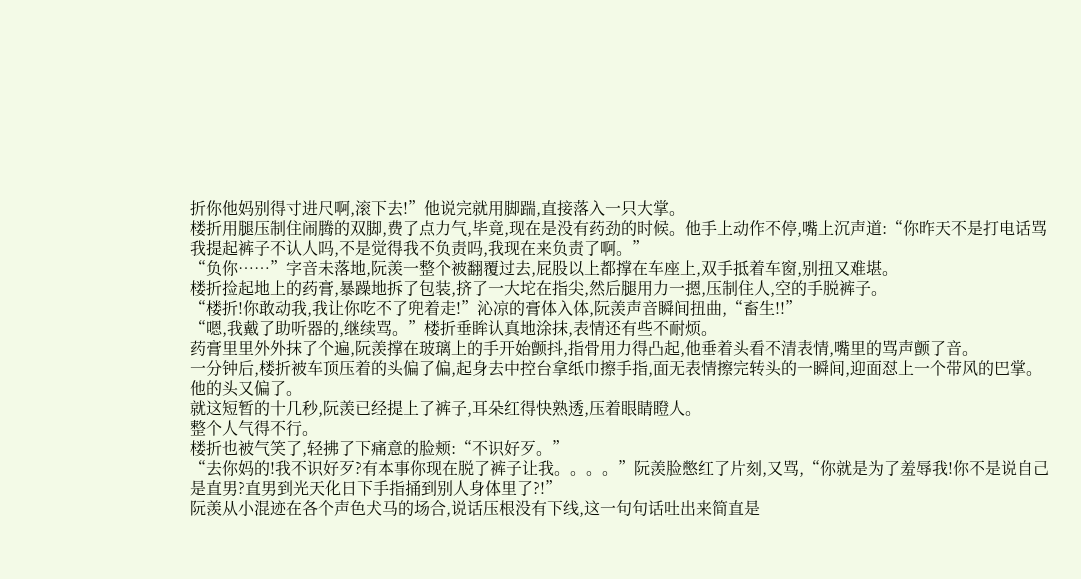折你他妈别得寸进尺啊,滚下去!”他说完就用脚踹,直接落入一只大掌。
楼折用腿压制住闹腾的双脚,费了点力气,毕竟,现在是没有药劲的时候。他手上动作不停,嘴上沉声道:“你昨天不是打电话骂我提起裤子不认人吗,不是觉得我不负责吗,我现在来负责了啊。”
“负你……”字音未落地,阮羡一整个被翻覆过去,屁股以上都撑在车座上,双手抵着车窗,别扭又难堪。
楼折捡起地上的药膏,暴躁地拆了包装,挤了一大坨在指尖,然后腿用力一摁,压制住人,空的手脱裤子。
“楼折!你敢动我,我让你吃不了兜着走!”沁凉的膏体入体,阮羡声音瞬间扭曲,“畜生!!”
“嗯,我戴了助听器的,继续骂。”楼折垂眸认真地涂抹,表情还有些不耐烦。
药膏里里外外抹了个遍,阮羡撑在玻璃上的手开始颤抖,指骨用力得凸起,他垂着头看不清表情,嘴里的骂声颤了音。
一分钟后,楼折被车顶压着的头偏了偏,起身去中控台拿纸巾擦手指,面无表情擦完转头的一瞬间,迎面怼上一个带风的巴掌。
他的头又偏了。
就这短暂的十几秒,阮羡已经提上了裤子,耳朵红得快熟透,压着眼睛瞪人。
整个人气得不行。
楼折也被气笑了,轻拂了下痛意的脸颊:“不识好歹。”
“去你妈的!我不识好歹?有本事你现在脱了裤子让我。。。。”阮羡脸憋红了片刻,又骂,“你就是为了羞辱我!你不是说自己是直男?直男到光天化日下手指捅到别人身体里了?!”
阮羡从小混迹在各个声色犬马的场合,说话压根没有下线,这一句句话吐出来简直是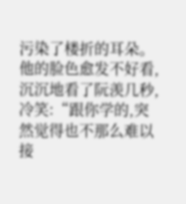污染了楼折的耳朵。他的脸色愈发不好看,沉沉地看了阮羡几秒,冷笑:“跟你学的,突然觉得也不那么难以接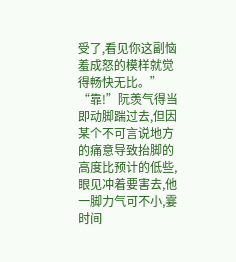受了,看见你这副恼羞成怒的模样就觉得畅快无比。”
“靠!”阮羡气得当即动脚踹过去,但因某个不可言说地方的痛意导致抬脚的高度比预计的低些,眼见冲着要害去,他一脚力气可不小,霎时间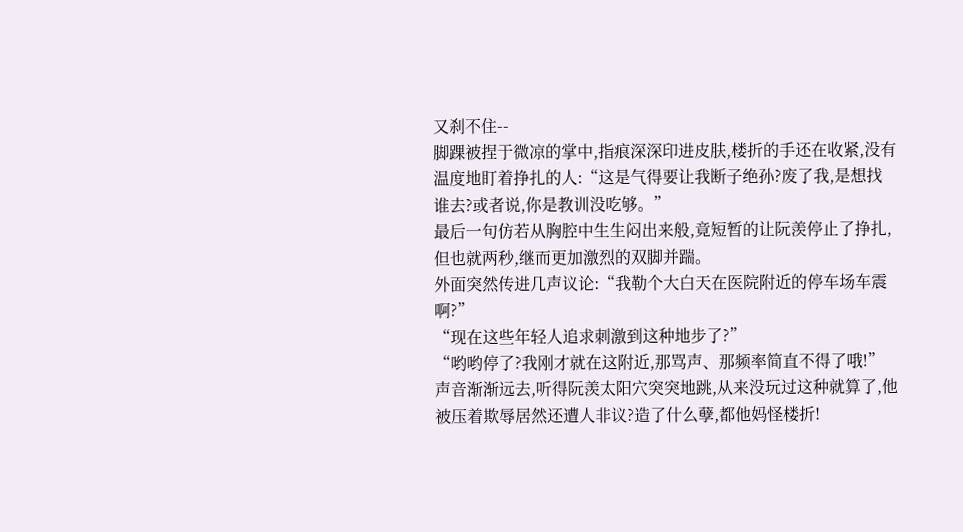又刹不住--
脚踝被捏于微凉的掌中,指痕深深印进皮肤,楼折的手还在收紧,没有温度地盯着挣扎的人:“这是气得要让我断子绝孙?废了我,是想找谁去?或者说,你是教训没吃够。”
最后一句仿若从胸腔中生生闷出来般,竟短暂的让阮羡停止了挣扎,但也就两秒,继而更加激烈的双脚并踹。
外面突然传进几声议论:“我勒个大白天在医院附近的停车场车震啊?”
“现在这些年轻人追求刺激到这种地步了?”
“哟哟停了?我刚才就在这附近,那骂声、那频率简直不得了哦!”
声音渐渐远去,听得阮羡太阳穴突突地跳,从来没玩过这种就算了,他被压着欺辱居然还遭人非议?造了什么孽,都他妈怪楼折!